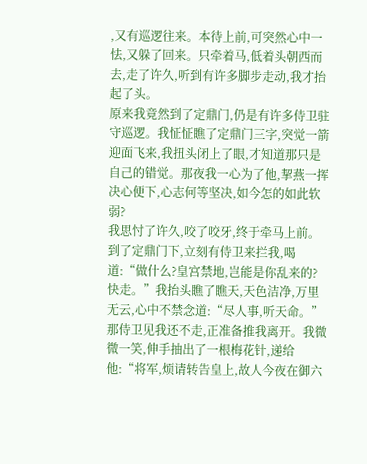,又有巡逻往来。本待上前,可突然心中一怯,又躲了回来。只牵着马,低着头朝西而去,走了许久,听到有许多脚步走动,我才抬起了头。
原来我竟然到了定鼎门,仍是有许多侍卫驻守巡逻。我怔怔瞧了定鼎门三字,突觉一箭迎面飞来,我扭头闭上了眼,才知道那只是自己的错觉。那夜我一心为了他,挈燕一挥决心便下,心志何等坚决,如今怎的如此软弱?
我思忖了许久,咬了咬牙,终于牵马上前。到了定鼎门下,立刻有侍卫来拦我,喝道:“做什么?皇宫禁地,岂能是你乱来的?快走。”我抬头瞧了瞧天,天色洁净,万里无云,心中不禁念道:“尽人事,听天命。”
那侍卫见我还不走,正准备推我离开。我微微一笑,伸手抽出了一根梅花针,递给他:“将军,烦请转告皇上,故人今夜在御六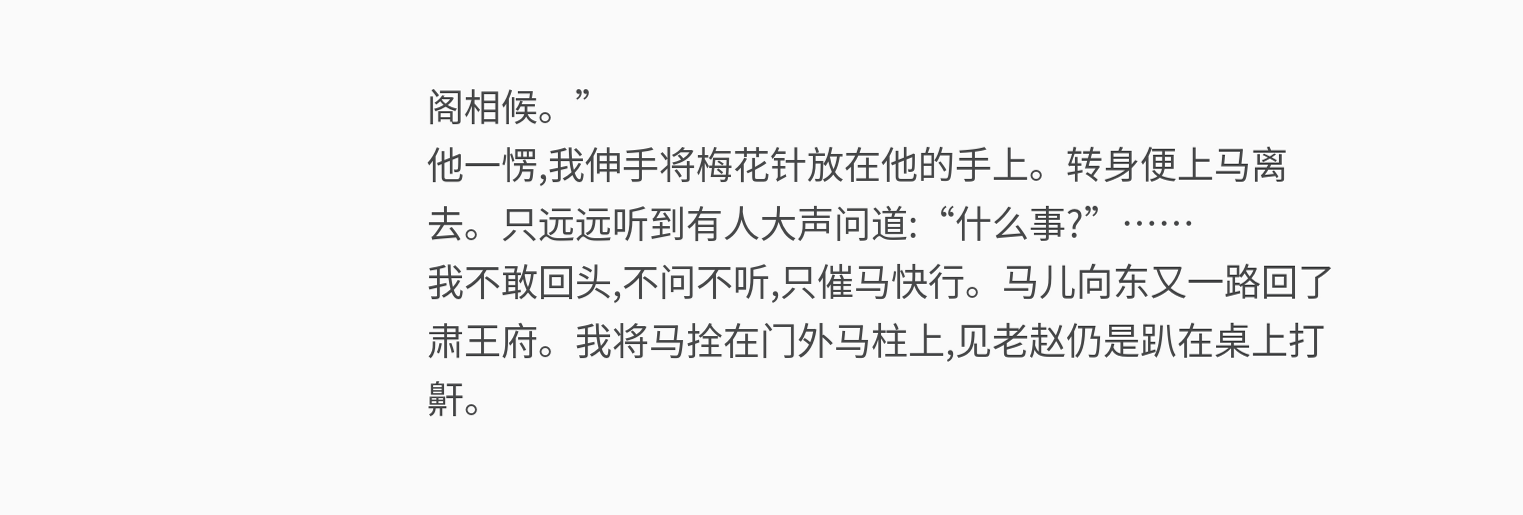阁相候。”
他一愣,我伸手将梅花针放在他的手上。转身便上马离去。只远远听到有人大声问道:“什么事?”……
我不敢回头,不问不听,只催马快行。马儿向东又一路回了肃王府。我将马拴在门外马柱上,见老赵仍是趴在桌上打鼾。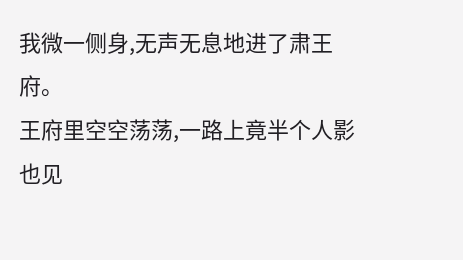我微一侧身,无声无息地进了肃王府。
王府里空空荡荡,一路上竟半个人影也见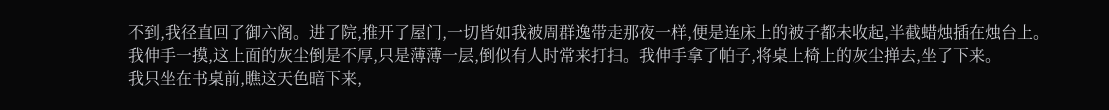不到,我径直回了御六阁。进了院,推开了屋门,一切皆如我被周群逸带走那夜一样,便是连床上的被子都未收起,半截蜡烛插在烛台上。
我伸手一摸,这上面的灰尘倒是不厚,只是薄薄一层,倒似有人时常来打扫。我伸手拿了帕子,将桌上椅上的灰尘掸去,坐了下来。
我只坐在书桌前,瞧这天色暗下来,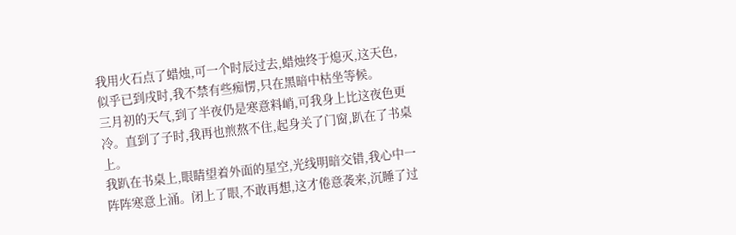我用火石点了蜡烛,可一个时辰过去,蜡烛终于熄灭,这天色,似乎已到戌时,我不禁有些痴愣,只在黑暗中枯坐等候。
三月初的天气,到了半夜仍是寒意料峭,可我身上比这夜色更冷。直到了子时,我再也煎熬不住,起身关了门窗,趴在了书桌上。
我趴在书桌上,眼睛望着外面的星空,光线明暗交错,我心中一阵阵寒意上涌。闭上了眼,不敢再想,这才倦意袭来,沉睡了过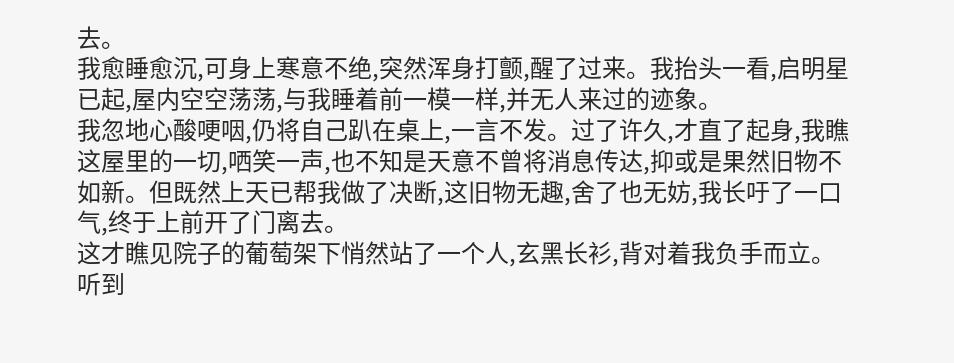去。
我愈睡愈沉,可身上寒意不绝,突然浑身打颤,醒了过来。我抬头一看,启明星已起,屋内空空荡荡,与我睡着前一模一样,并无人来过的迹象。
我忽地心酸哽咽,仍将自己趴在桌上,一言不发。过了许久,才直了起身,我瞧这屋里的一切,哂笑一声,也不知是天意不曾将消息传达,抑或是果然旧物不如新。但既然上天已帮我做了决断,这旧物无趣,舍了也无妨,我长吁了一口气,终于上前开了门离去。
这才瞧见院子的葡萄架下悄然站了一个人,玄黑长衫,背对着我负手而立。听到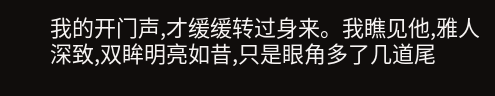我的开门声,才缓缓转过身来。我瞧见他,雅人深致,双眸明亮如昔,只是眼角多了几道尾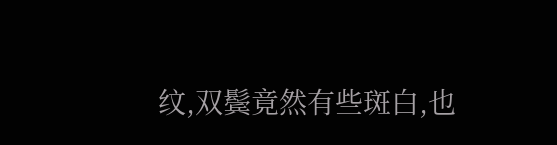纹,双鬓竟然有些斑白,也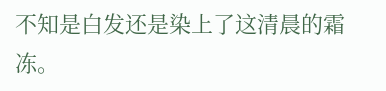不知是白发还是染上了这清晨的霜冻。